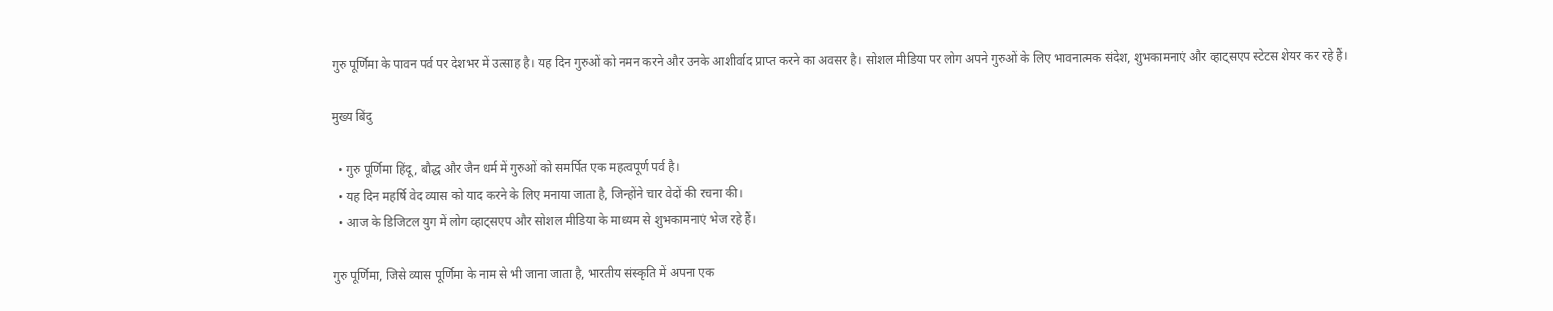गुरु पूर्णिमा के पावन पर्व पर देशभर में उत्साह है। यह दिन गुरुओं को नमन करने और उनके आशीर्वाद प्राप्त करने का अवसर है। सोशल मीडिया पर लोग अपने गुरुओं के लिए भावनात्मक संदेश, शुभकामनाएं और व्हाट्सएप स्टेटस शेयर कर रहे हैं।

मुख्य बिंदु

  • गुरु पूर्णिमा हिंदू, बौद्ध और जैन धर्म में गुरुओं को समर्पित एक महत्वपूर्ण पर्व है।
  • यह दिन महर्षि वेद व्यास को याद करने के लिए मनाया जाता है, जिन्होंने चार वेदों की रचना की।
  • आज के डिजिटल युग में लोग व्हाट्सएप और सोशल मीडिया के माध्यम से शुभकामनाएं भेज रहे हैं।

गुरु पूर्णिमा, जिसे व्यास पूर्णिमा के नाम से भी जाना जाता है, भारतीय संस्कृति में अपना एक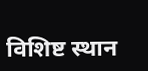विशिष्ट स्थान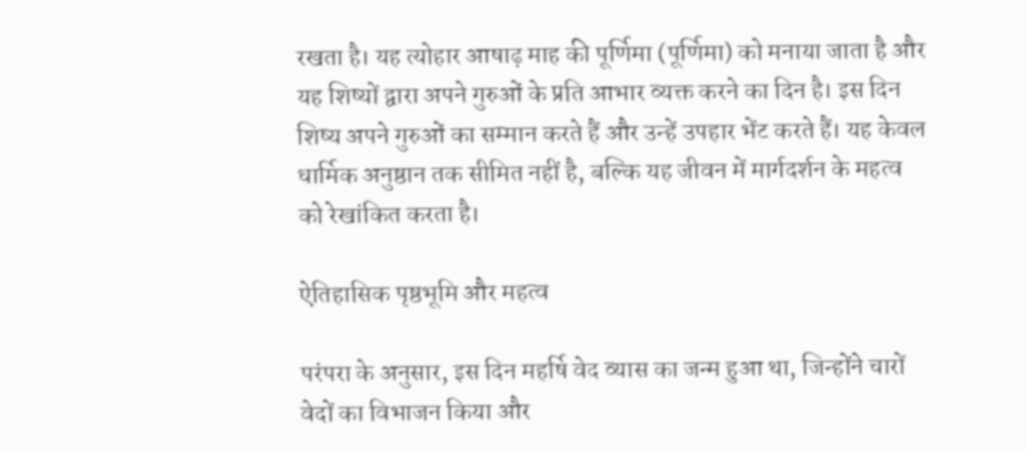रखता है। यह त्योहार आषाढ़ माह की पूर्णिमा (पूर्णिमा) को मनाया जाता है और यह शिष्यों द्वारा अपने गुरुओं के प्रति आभार व्यक्त करने का दिन है। इस दिन शिष्य अपने गुरुओं का सम्मान करते हैं और उन्हें उपहार भेंट करते हैं। यह केवल धार्मिक अनुष्ठान तक सीमित नहीं है, बल्कि यह जीवन में मार्गदर्शन के महत्व को रेखांकित करता है।

ऐतिहासिक पृष्ठभूमि और महत्व

परंपरा के अनुसार, इस दिन महर्षि वेद व्यास का जन्म हुआ था, जिन्होंने चारों वेदों का विभाजन किया और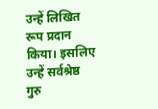उन्हें लिखित रूप प्रदान किया। इसलिए उन्हें सर्वश्रेष्ठ गुरु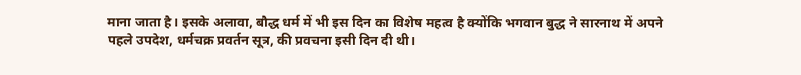माना जाता है। इसके अलावा, बौद्ध धर्म में भी इस दिन का विशेष महत्व है क्योंकि भगवान बुद्ध ने सारनाथ में अपने पहले उपदेश, धर्मचक्र प्रवर्तन सूत्र, की प्रवचना इसी दिन दी थी।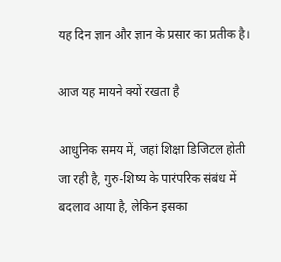यह दिन ज्ञान और ज्ञान के प्रसार का प्रतीक है।

आज यह मायने क्यों रखता है

आधुनिक समय में, जहां शिक्षा डिजिटल होती जा रही है, गुरु-शिष्य के पारंपरिक संबंध में बदलाव आया है, लेकिन इसका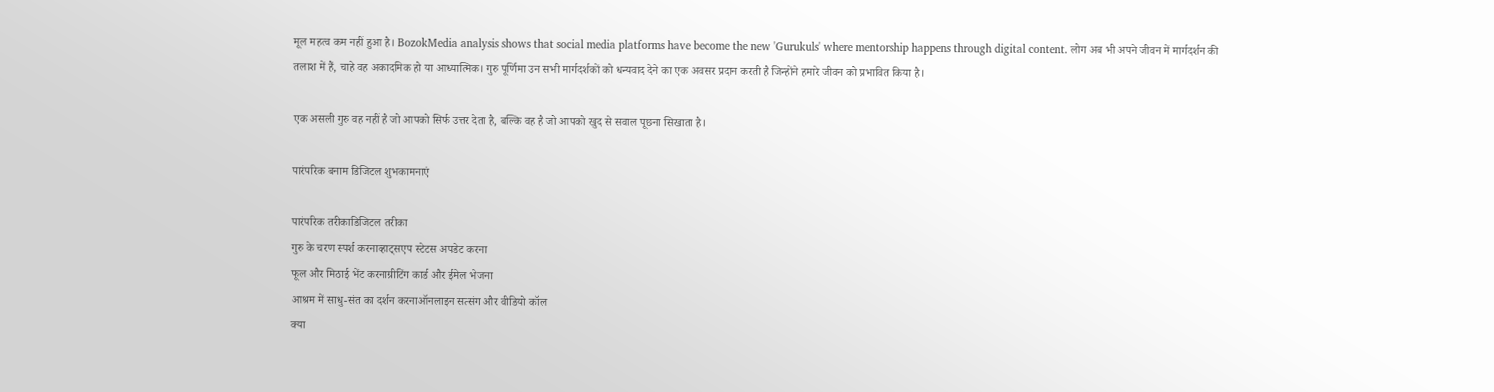मूल महत्व कम नहीं हुआ है। BozokMedia analysis shows that social media platforms have become the new 'Gurukuls' where mentorship happens through digital content. लोग अब भी अपने जीवन में मार्गदर्शन की तलाश में हैं, चाहे वह अकादमिक हो या आध्यात्मिक। गुरु पूर्णिमा उन सभी मार्गदर्शकों को धन्यवाद देने का एक अवसर प्रदान करती है जिन्होंने हमारे जीवन को प्रभावित किया है।

एक असली गुरु वह नहीं है जो आपको सिर्फ उत्तर देता है, बल्कि वह है जो आपको खुद से सवाल पूछना सिखाता है।

पारंपरिक बनाम डिजिटल शुभकामनाएं

पारंपरिक तरीकाडिजिटल तरीका
गुरु के चरण स्पर्श करनाव्हाट्सएप स्टेटस अपडेट करना
फूल और मिठाई भेंट करनाग्रीटिंग कार्ड और ईमेल भेजना
आश्रम में साधु-संत का दर्शन करनाऑनलाइन सत्संग और वीडियो कॉल
क्या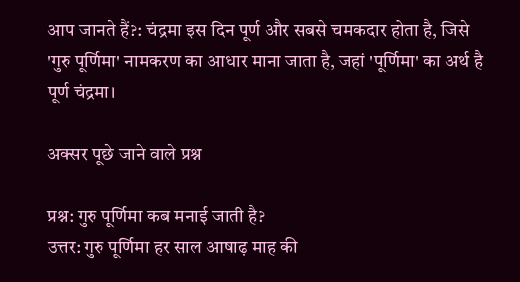आप जानते हैं?: चंद्रमा इस दिन पूर्ण और सबसे चमकदार होता है, जिसे 'गुरु पूर्णिमा' नामकरण का आधार माना जाता है, जहां 'पूर्णिमा' का अर्थ है पूर्ण चंद्रमा।

अक्सर पूछे जाने वाले प्रश्न

प्रश्न: गुरु पूर्णिमा कब मनाई जाती है?
उत्तर: गुरु पूर्णिमा हर साल आषाढ़ माह की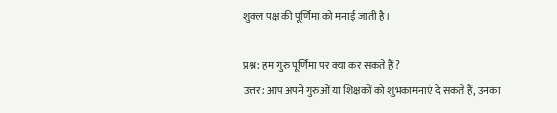शुक्ल पक्ष की पूर्णिमा को मनाई जाती है।

प्रश्न: हम गुरु पूर्णिमा पर क्या कर सकते हैं?
उत्तर: आप अपने गुरुओं या शिक्षकों को शुभकामनाएं दे सकते हैं, उनका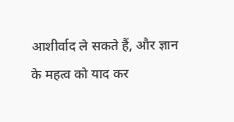आशीर्वाद ले सकते हैं, और ज्ञान के महत्व को याद कर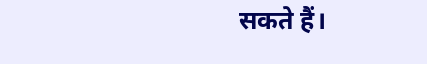सकते हैं।